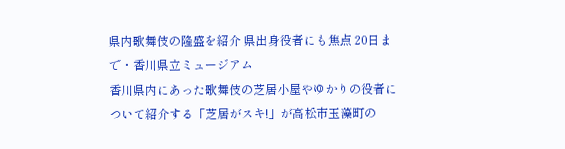県内歌舞伎の隆盛を紹介 県出身役者にも焦点 20日まで・香川県立ミュージアム
香川県内にあった歌舞伎の芝居小屋やゆかりの役者について紹介する「芝居がスキ!」が高松市玉藻町の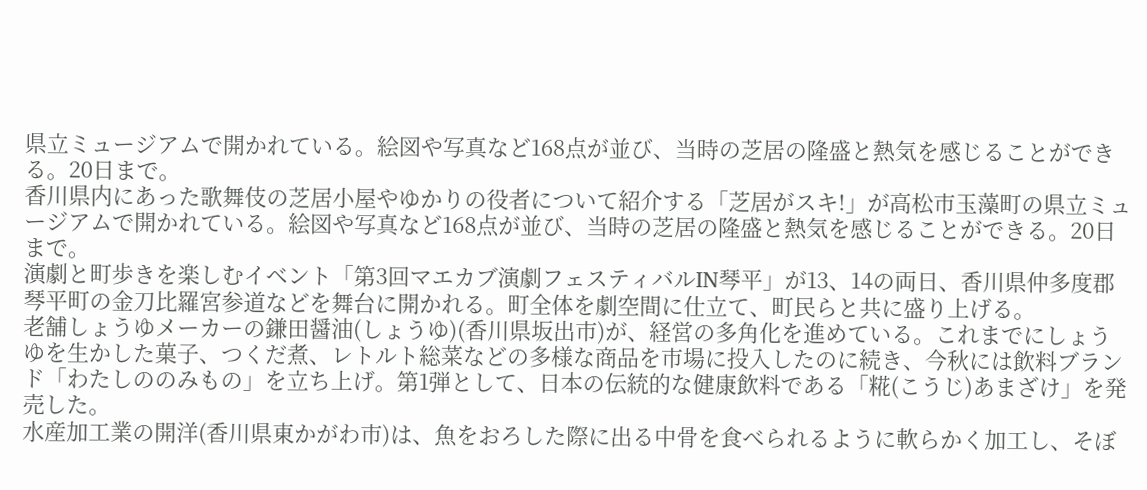県立ミュージアムで開かれている。絵図や写真など168点が並び、当時の芝居の隆盛と熱気を感じることができる。20日まで。
香川県内にあった歌舞伎の芝居小屋やゆかりの役者について紹介する「芝居がスキ!」が高松市玉藻町の県立ミュージアムで開かれている。絵図や写真など168点が並び、当時の芝居の隆盛と熱気を感じることができる。20日まで。
演劇と町歩きを楽しむイベント「第3回マエカブ演劇フェスティバルIN琴平」が13、14の両日、香川県仲多度郡琴平町の金刀比羅宮参道などを舞台に開かれる。町全体を劇空間に仕立て、町民らと共に盛り上げる。
老舗しょうゆメーカーの鎌田醤油(しょうゆ)(香川県坂出市)が、経営の多角化を進めている。これまでにしょうゆを生かした菓子、つくだ煮、レトルト総菜などの多様な商品を市場に投入したのに続き、今秋には飲料ブランド「わたしののみもの」を立ち上げ。第1弾として、日本の伝統的な健康飲料である「糀(こうじ)あまざけ」を発売した。
水産加工業の開洋(香川県東かがわ市)は、魚をおろした際に出る中骨を食べられるように軟らかく加工し、そぼ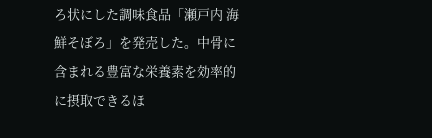ろ状にした調味食品「瀬戸内 海鮮そぼろ」を発売した。中骨に含まれる豊富な栄養素を効率的に摂取できるほ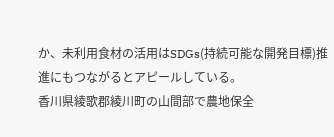か、未利用食材の活用はSDGs(持続可能な開発目標)推進にもつながるとアピールしている。
香川県綾歌郡綾川町の山間部で農地保全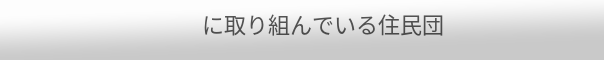に取り組んでいる住民団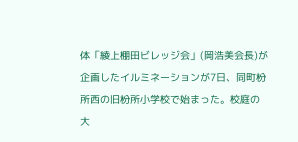体「綾上棚田ビレッジ会」(岡浩美会長)が企画したイルミネーションが7日、同町枌所西の旧枌所小学校で始まった。校庭の大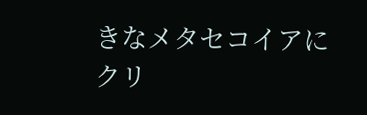きなメタセコイアにクリ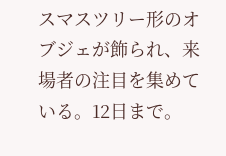スマスツリー形のオブジェが飾られ、来場者の注目を集めている。12日まで。